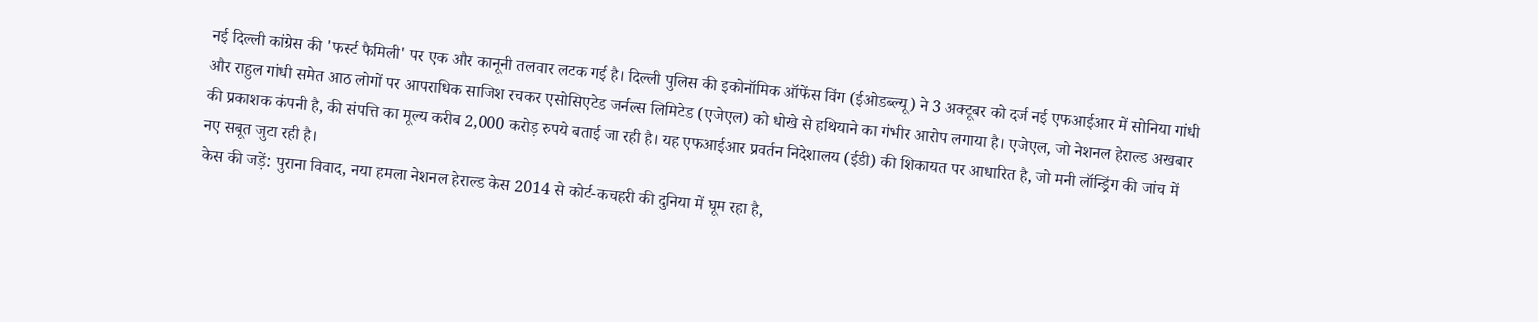नई दिल्ली कांग्रेस की 'फर्स्ट फैमिली' पर एक और कानूनी तलवार लटक गई है। दिल्ली पुलिस की इकोनॉमिक ऑफेंस विंग (ईओडब्ल्यू) ने 3 अक्टूबर को दर्ज नई एफआईआर में सोनिया गांधी और राहुल गांधी समेत आठ लोगों पर आपराधिक साजिश रचकर एसोसिएटेड जर्नल्स लिमिटेड (एजेएल) को धोखे से हथियाने का गंभीर आरोप लगाया है। एजेएल, जो नेशनल हेराल्ड अखबार की प्रकाशक कंपनी है, की संपत्ति का मूल्य करीब 2,000 करोड़ रुपये बताई जा रही है। यह एफआईआर प्रवर्तन निदेशालय (ईडी) की शिकायत पर आधारित है, जो मनी लॉन्ड्रिंग की जांच में नए सबूत जुटा रही है।
केस की जड़ें: पुराना विवाद, नया हमला नेशनल हेराल्ड केस 2014 से कोर्ट-कचहरी की दुनिया में घूम रहा है,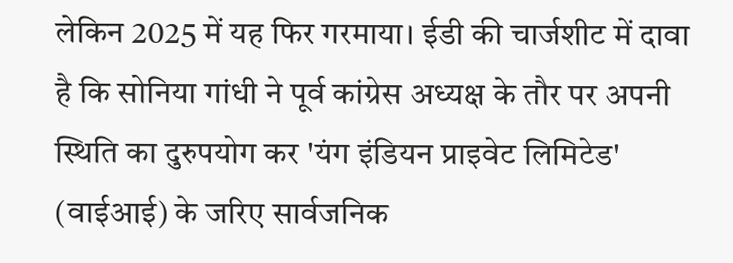लेकिन 2025 में यह फिर गरमाया। ईडी की चार्जशीट में दावा है कि सोनिया गांधी ने पूर्व कांग्रेस अध्यक्ष के तौर पर अपनी स्थिति का दुरुपयोग कर 'यंग इंडियन प्राइवेट लिमिटेड' (वाईआई) के जरिए सार्वजनिक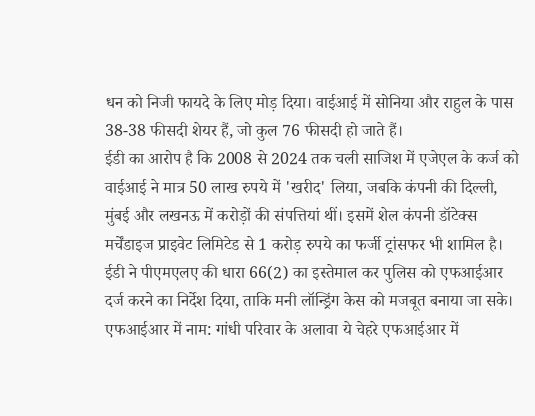धन को निजी फायदे के लिए मोड़ दिया। वाईआई में सोनिया और राहुल के पास 38-38 फीसदी शेयर हैं, जो कुल 76 फीसदी हो जाते हैं।
ईडी का आरोप है कि 2008 से 2024 तक चली साजिश में एजेएल के कर्ज को वाईआई ने मात्र 50 लाख रुपये में 'खरीद' लिया, जबकि कंपनी की दिल्ली, मुंबई और लखनऊ में करोड़ों की संपत्तियां थीं। इसमें शेल कंपनी डॉटेक्स मर्चेंडाइज प्राइवेट लिमिटेड से 1 करोड़ रुपये का फर्जी ट्रांसफर भी शामिल है। ईडी ने पीएमएलए की धारा 66(2) का इस्तेमाल कर पुलिस को एफआईआर दर्ज करने का निर्देश दिया, ताकि मनी लॉन्ड्रिंग केस को मजबूत बनाया जा सके।
एफआईआर में नाम: गांधी परिवार के अलावा ये चेहरे एफआईआर में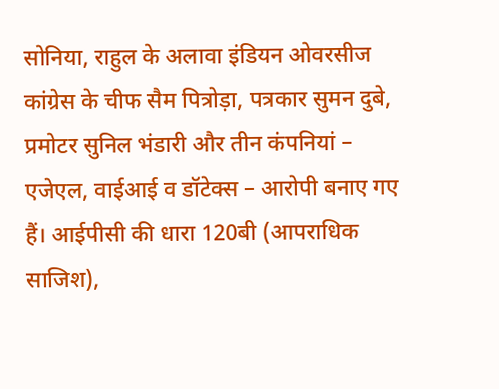सोनिया, राहुल के अलावा इंडियन ओवरसीज कांग्रेस के चीफ सैम पित्रोड़ा, पत्रकार सुमन दुबे, प्रमोटर सुनिल भंडारी और तीन कंपनियां – एजेएल, वाईआई व डॉटेक्स – आरोपी बनाए गए हैं। आईपीसी की धारा 120बी (आपराधिक साजिश),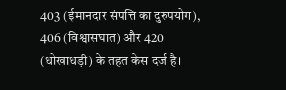403 (ईमानदार संपत्ति का दुरुपयोग), 406 (विश्वासघात) और 420 (धोखाधड़ी) के तहत केस दर्ज है।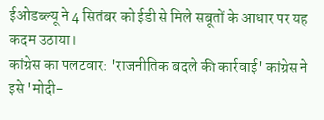ईओडब्ल्यू ने 4 सितंबर को ईडी से मिले सबूतों के आधार पर यह कदम उठाया।
कांग्रेस का पलटवार: 'राजनीतिक बदले की कार्रवाई' कांग्रेस ने इसे 'मोदी-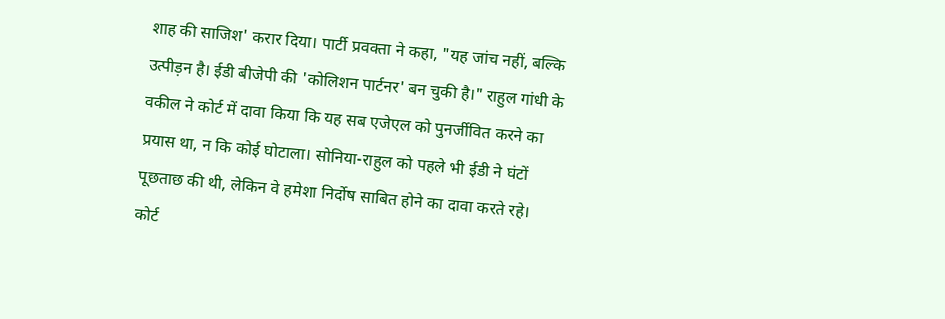शाह की साजिश' करार दिया। पार्टी प्रवक्ता ने कहा, "यह जांच नहीं, बल्कि उत्पीड़न है। ईडी बीजेपी की 'कोलिशन पार्टनर' बन चुकी है।" राहुल गांधी के वकील ने कोर्ट में दावा किया कि यह सब एजेएल को पुनर्जीवित करने का प्रयास था, न कि कोई घोटाला। सोनिया-राहुल को पहले भी ईडी ने घंटों पूछताछ की थी, लेकिन वे हमेशा निर्दोष साबित होने का दावा करते रहे।
कोर्ट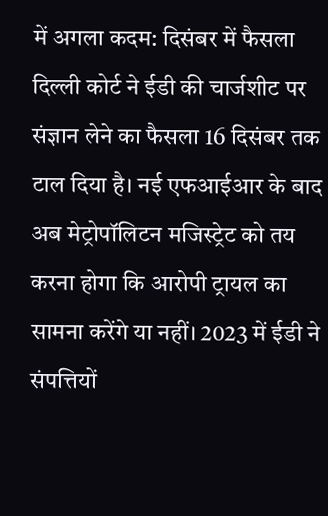में अगला कदम: दिसंबर में फैसला दिल्ली कोर्ट ने ईडी की चार्जशीट पर संज्ञान लेने का फैसला 16 दिसंबर तक टाल दिया है। नई एफआईआर के बाद अब मेट्रोपॉलिटन मजिस्ट्रेट को तय करना होगा कि आरोपी ट्रायल का सामना करेंगे या नहीं। 2023 में ईडी ने संपत्तियों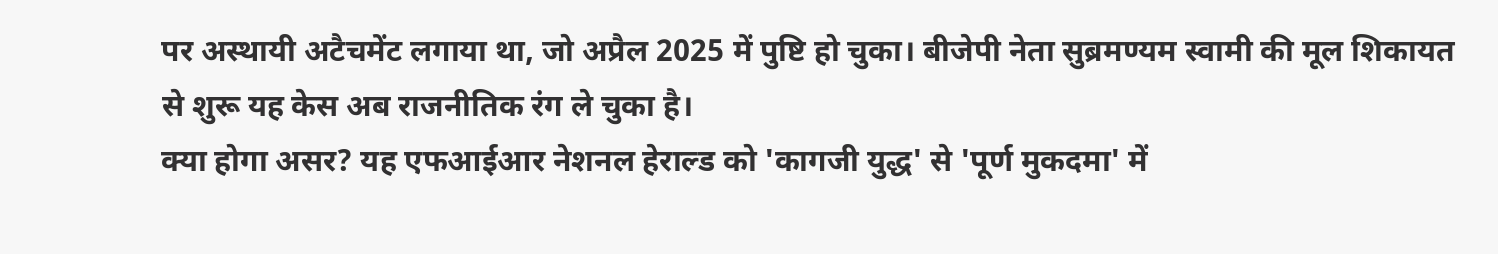पर अस्थायी अटैचमेंट लगाया था, जो अप्रैल 2025 में पुष्टि हो चुका। बीजेपी नेता सुब्रमण्यम स्वामी की मूल शिकायत से शुरू यह केस अब राजनीतिक रंग ले चुका है।
क्या होगा असर? यह एफआईआर नेशनल हेराल्ड को 'कागजी युद्ध' से 'पूर्ण मुकदमा' में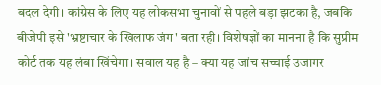बदल देगी। कांग्रेस के लिए यह लोकसभा चुनावों से पहले बड़ा झटका है, जबकि बीजेपी इसे 'भ्रष्टाचार के खिलाफ जंग' बता रही। विशेषज्ञों का मानना है कि सुप्रीम कोर्ट तक यह लंबा खिंचेगा। सवाल यह है – क्या यह जांच सच्चाई उजागर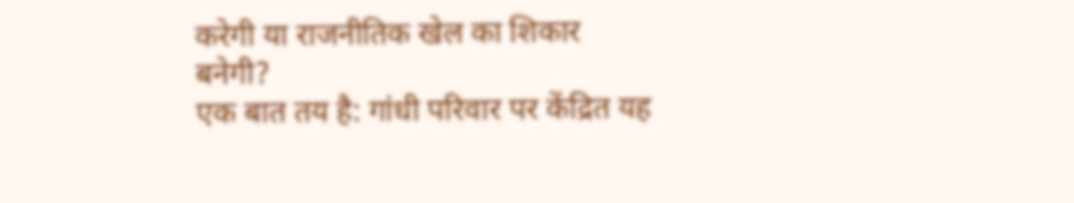करेगी या राजनीतिक खेल का शिकार बनेगी?
एक बात तय है: गांधी परिवार पर केंद्रित यह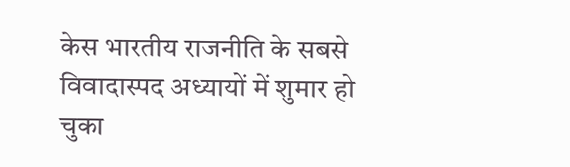केस भारतीय राजनीति के सबसे विवादास्पद अध्यायों में शुमार हो चुका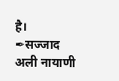है।
✒सज्जाद अली नायाणी